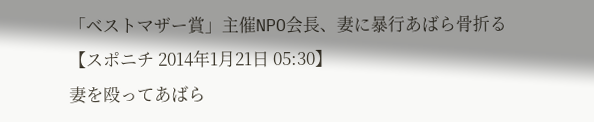「ベストマザー賞」主催NPO会長、妻に暴行あばら骨折る
【スポニチ 2014年1月21日 05:30】
妻を殴ってあばら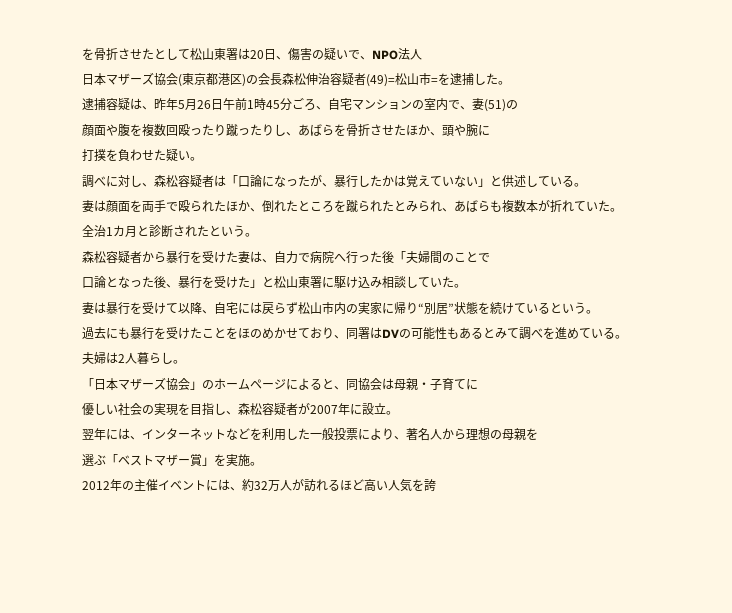を骨折させたとして松山東署は20日、傷害の疑いで、NPO法人
日本マザーズ協会(東京都港区)の会長森松伸治容疑者(49)=松山市=を逮捕した。
逮捕容疑は、昨年5月26日午前1時45分ごろ、自宅マンションの室内で、妻(51)の
顔面や腹を複数回殴ったり蹴ったりし、あばらを骨折させたほか、頭や腕に
打撲を負わせた疑い。
調べに対し、森松容疑者は「口論になったが、暴行したかは覚えていない」と供述している。
妻は顔面を両手で殴られたほか、倒れたところを蹴られたとみられ、あばらも複数本が折れていた。
全治1カ月と診断されたという。
森松容疑者から暴行を受けた妻は、自力で病院へ行った後「夫婦間のことで
口論となった後、暴行を受けた」と松山東署に駆け込み相談していた。
妻は暴行を受けて以降、自宅には戻らず松山市内の実家に帰り“別居”状態を続けているという。
過去にも暴行を受けたことをほのめかせており、同署はDVの可能性もあるとみて調べを進めている。
夫婦は2人暮らし。
「日本マザーズ協会」のホームページによると、同協会は母親・子育てに
優しい社会の実現を目指し、森松容疑者が2007年に設立。
翌年には、インターネットなどを利用した一般投票により、著名人から理想の母親を
選ぶ「ベストマザー賞」を実施。
2012年の主催イベントには、約32万人が訪れるほど高い人気を誇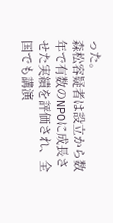った。
森松容疑者は設立から数年で有数のNPOに成長させた実績を評価され、全国でも講演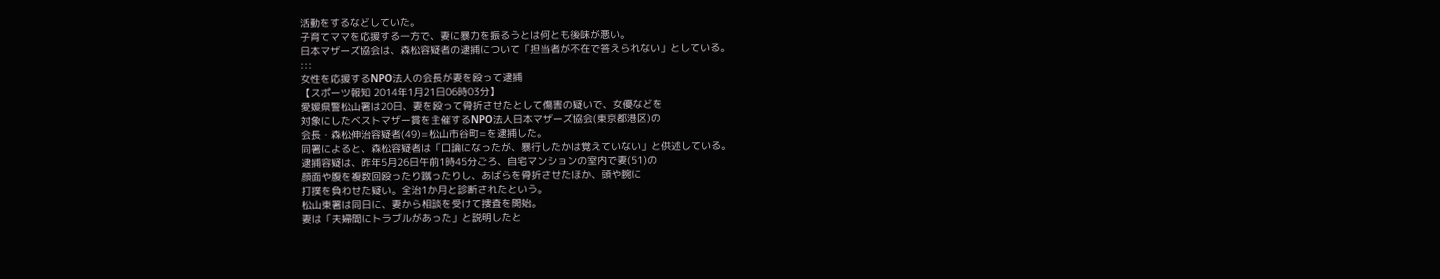活動をするなどしていた。
子育てママを応援する一方で、妻に暴力を振るうとは何とも後味が悪い。
日本マザーズ協会は、森松容疑者の逮捕について「担当者が不在で答えられない」としている。
:::
女性を応援するNPO法人の会長が妻を殴って逮捕
【スポーツ報知 2014年1月21日06時03分】
愛媛県警松山署は20日、妻を殴って骨折させたとして傷害の疑いで、女優などを
対象にしたベストマザー賞を主催するNPO法人日本マザーズ協会(東京都港区)の
会長・森松伸治容疑者(49)=松山市谷町=を逮捕した。
同署によると、森松容疑者は「口論になったが、暴行したかは覚えていない」と供述している。
逮捕容疑は、昨年5月26日午前1時45分ごろ、自宅マンションの室内で妻(51)の
顔面や腹を複数回殴ったり蹴ったりし、あばらを骨折させたほか、頭や腕に
打撲を負わせた疑い。全治1か月と診断されたという。
松山東署は同日に、妻から相談を受けて捜査を開始。
妻は「夫婦間にトラブルがあった」と説明したと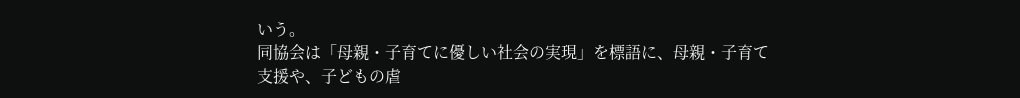いう。
同協会は「母親・子育てに優しい社会の実現」を標語に、母親・子育て
支援や、子どもの虐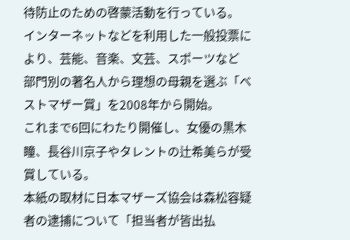待防止のための啓蒙活動を行っている。
インターネットなどを利用した一般投票により、芸能、音楽、文芸、スポーツなど
部門別の著名人から理想の母親を選ぶ「ベストマザー賞」を2008年から開始。
これまで6回にわたり開催し、女優の黒木瞳、長谷川京子やタレントの辻希美らが受賞している。
本紙の取材に日本マザーズ協会は森松容疑者の逮捕について「担当者が皆出払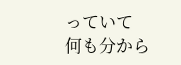っていて
何も分から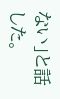ない」と話した。